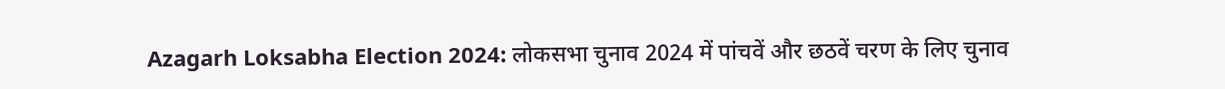Azagarh Loksabha Election 2024: लोकसभा चुनाव 2024 में पांचवें और छठवें चरण के लिए चुनाव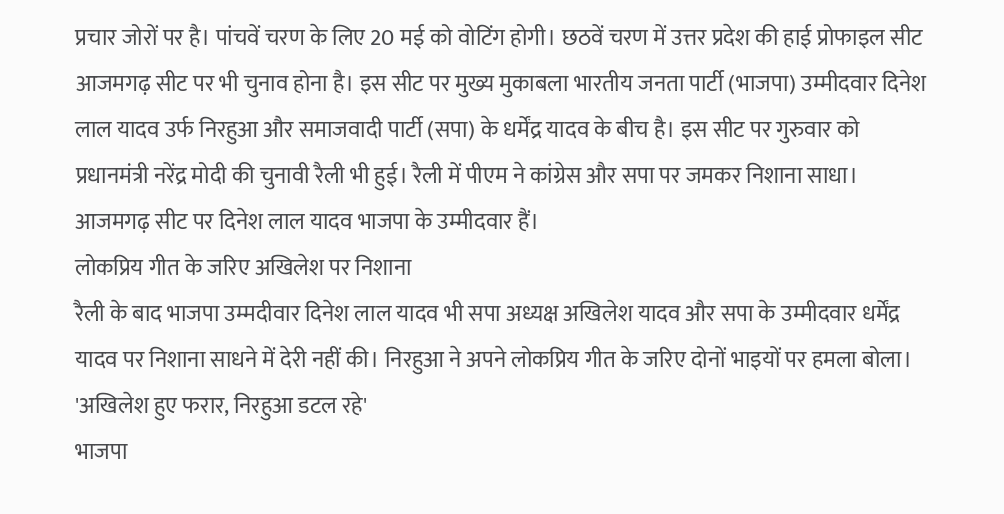प्रचार जोरों पर है। पांचवें चरण के लिए 20 मई को वोटिंग होगी। छठवें चरण में उत्तर प्रदेश की हाई प्रोफाइल सीट आजमगढ़ सीट पर भी चुनाव होना है। इस सीट पर मुख्य मुकाबला भारतीय जनता पार्टी (भाजपा) उम्मीदवार दिनेश लाल यादव उर्फ निरहुआ और समाजवादी पार्टी (सपा) के धर्मेंद्र यादव के बीच है। इस सीट पर गुरुवार को प्रधानमंत्री नरेंद्र मोदी की चुनावी रैली भी हुई। रैली में पीएम ने कांग्रेस और सपा पर जमकर निशाना साधा।
आजमगढ़ सीट पर दिनेश लाल यादव भाजपा के उम्मीदवार हैं।
लोकप्रिय गीत के जरिए अखिलेश पर निशाना
रैली के बाद भाजपा उम्मदीवार दिनेश लाल यादव भी सपा अध्यक्ष अखिलेश यादव और सपा के उम्मीदवार धर्मेंद्र यादव पर निशाना साधने में देरी नहीं की। निरहुआ ने अपने लोकप्रिय गीत के जरिए दोनों भाइयों पर हमला बोला।
'अखिलेश हुए फरार, निरहुआ डटल रहे'
भाजपा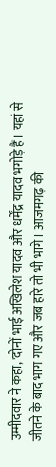उम्मीदवार ने कहा, 'दोनों भाई अखिलेश यादव और धर्मेंद्र यादव भगोड़े हैं। यहां से जीतने के बाद भाग गए और जब हारे तो भी भागे। आजमगढ़ की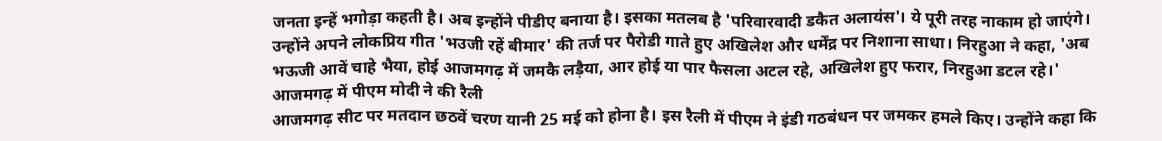जनता इन्हें भगोड़ा कहती है। अब इन्होंने पीडीए बनाया है। इसका मतलब है 'परिवारवादी डकैत अलायंस'। ये पूरी तरह नाकाम हो जाएंगे। उन्होंने अपने लोकप्रिय गीत 'भउजी रहें बीमार' की तर्ज पर पैरोडी गाते हुए अखिलेश और धर्मेंद्र पर निशाना साधा। निरहुआ ने कहा, 'अब भऊजी आवें चाहे भैया, होई आजमगढ़ में जमकै लड़ैया, आर होई या पार फैसला अटल रहे, अखिलेश हुए फरार, निरहुआ डटल रहे।'
आजमगढ़ में पीएम मोदी ने की रैली
आजमगढ़ सीट पर मतदान छठवें चरण यानी 25 मई को होना है। इस रैली में पीएम ने इंडी गठबंधन पर जमकर हमले किए। उन्होंने कहा कि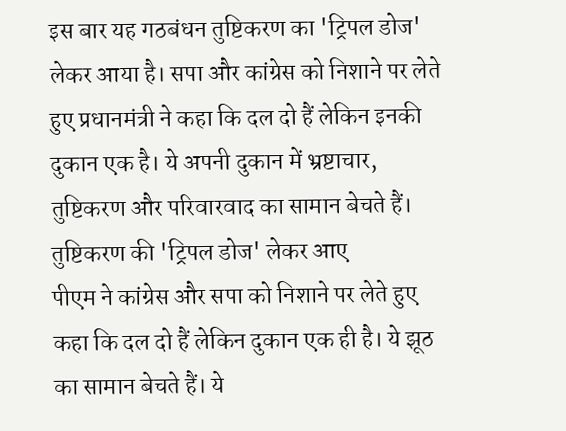इस बार यह गठबंधन तुष्टिकरण का 'ट्रिपल डोज' लेकर आया है। सपा और कांग्रेस को निशाने पर लेते हुए प्रधानमंत्री ने कहा कि दल दो हैं लेकिन इनकी दुकान एक है। ये अपनी दुकान में भ्रष्टाचार, तुष्टिकरण और परिवारवाद का सामान बेचते हैं।
तुष्टिकरण की 'ट्रिपल डोज' लेकर आए
पीएम ने कांग्रेस और सपा को निशाने पर लेते हुए कहा कि दल दो हैं लेकिन दुकान एक ही है। ये झूठ का सामान बेचते हैं। ये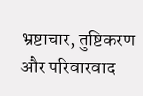भ्रष्टाचार, तुष्टिकरण और परिवारवाद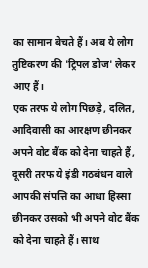का सामान बेचते हैं। अब ये लोग तुष्टिकरण की 'ट्रिपल डोज' लेकर आए हैं।
एक तरफ ये लोग पिछड़े, दलित, आदिवासी का आरक्षण छीनकर अपने वोट बैंक को देना चाहते हैं, दूसरी तरफ ये इंडी गठबंधन वाले आपकी संपत्ति का आधा हिस्सा छीनकर उसको भी अपने वोट बैंक को देना चाहते हैं। साथ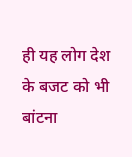ही यह लोग देश के बजट को भी बांटना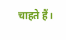चाहते हैं।